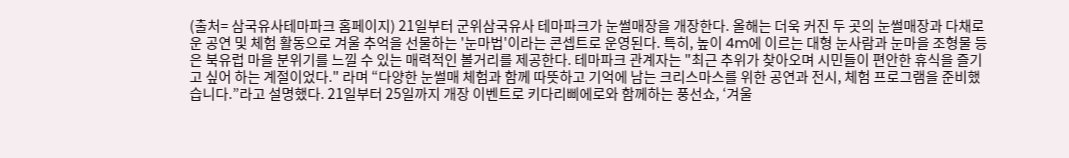(출처= 삼국유사테마파크 홈페이지) 21일부터 군위삼국유사 테마파크가 눈썰매장을 개장한다. 올해는 더욱 커진 두 곳의 눈썰매장과 다채로운 공연 및 체험 활동으로 겨울 추억을 선물하는 '눈마법'이라는 콘셉트로 운영된다. 특히, 높이 4m에 이르는 대형 눈사람과 눈마을 조형물 등은 북유럽 마을 분위기를 느낄 수 있는 매력적인 볼거리를 제공한다. 테마파크 관계자는 "최근 추위가 찾아오며 시민들이 편안한 휴식을 즐기고 싶어 하는 계절이었다." 라며 “다양한 눈썰매 체험과 함께 따뜻하고 기억에 남는 크리스마스를 위한 공연과 전시, 체험 프로그램을 준비했습니다.”라고 설명했다. 21일부터 25일까지 개장 이벤트로 키다리삐에로와 함께하는 풍선쇼, ‘겨울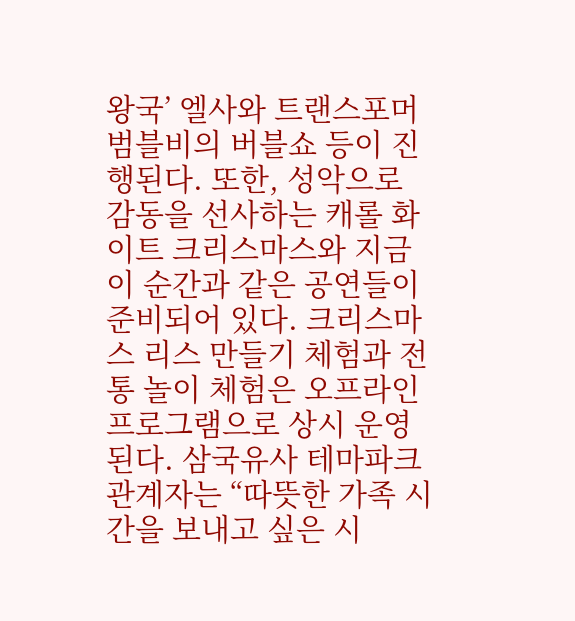왕국’ 엘사와 트랜스포머 범블비의 버블쇼 등이 진행된다. 또한, 성악으로 감동을 선사하는 캐롤 화이트 크리스마스와 지금 이 순간과 같은 공연들이 준비되어 있다. 크리스마스 리스 만들기 체험과 전통 놀이 체험은 오프라인 프로그램으로 상시 운영된다. 삼국유사 테마파크 관계자는 “따뜻한 가족 시간을 보내고 싶은 시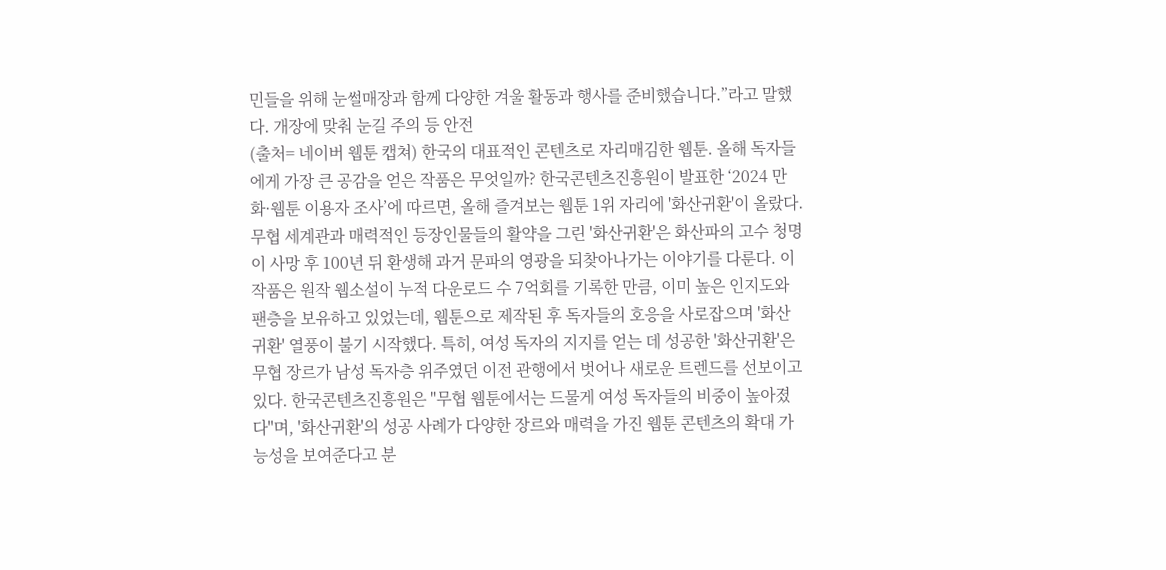민들을 위해 눈썰매장과 함께 다양한 겨울 활동과 행사를 준비했습니다.”라고 말했다. 개장에 맞춰 눈길 주의 등 안전
(출처= 네이버 웹툰 캡쳐) 한국의 대표적인 콘텐츠로 자리매김한 웹툰. 올해 독자들에게 가장 큰 공감을 얻은 작품은 무엇일까? 한국콘텐츠진흥원이 발표한 ‘2024 만화·웹툰 이용자 조사’에 따르면, 올해 즐겨보는 웹툰 1위 자리에 '화산귀환'이 올랐다. 무협 세계관과 매력적인 등장인물들의 활약을 그린 '화산귀환'은 화산파의 고수 청명이 사망 후 100년 뒤 환생해 과거 문파의 영광을 되찾아나가는 이야기를 다룬다. 이 작품은 원작 웹소설이 누적 다운로드 수 7억회를 기록한 만큼, 이미 높은 인지도와 팬층을 보유하고 있었는데, 웹툰으로 제작된 후 독자들의 호응을 사로잡으며 '화산귀환' 열풍이 불기 시작했다. 특히, 여성 독자의 지지를 얻는 데 성공한 '화산귀환'은 무협 장르가 남성 독자층 위주였던 이전 관행에서 벗어나 새로운 트렌드를 선보이고 있다. 한국콘텐츠진흥원은 "무협 웹툰에서는 드물게 여성 독자들의 비중이 높아졌다"며, '화산귀환'의 성공 사례가 다양한 장르와 매력을 가진 웹툰 콘텐츠의 확대 가능성을 보여준다고 분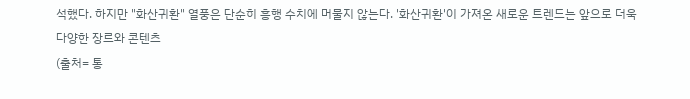석했다. 하지만 "화산귀환" 열풍은 단순히 흥행 수치에 머물지 않는다. '화산귀환'이 가져온 새로운 트렌드는 앞으로 더욱 다양한 장르와 콘텐츠
(출처= 통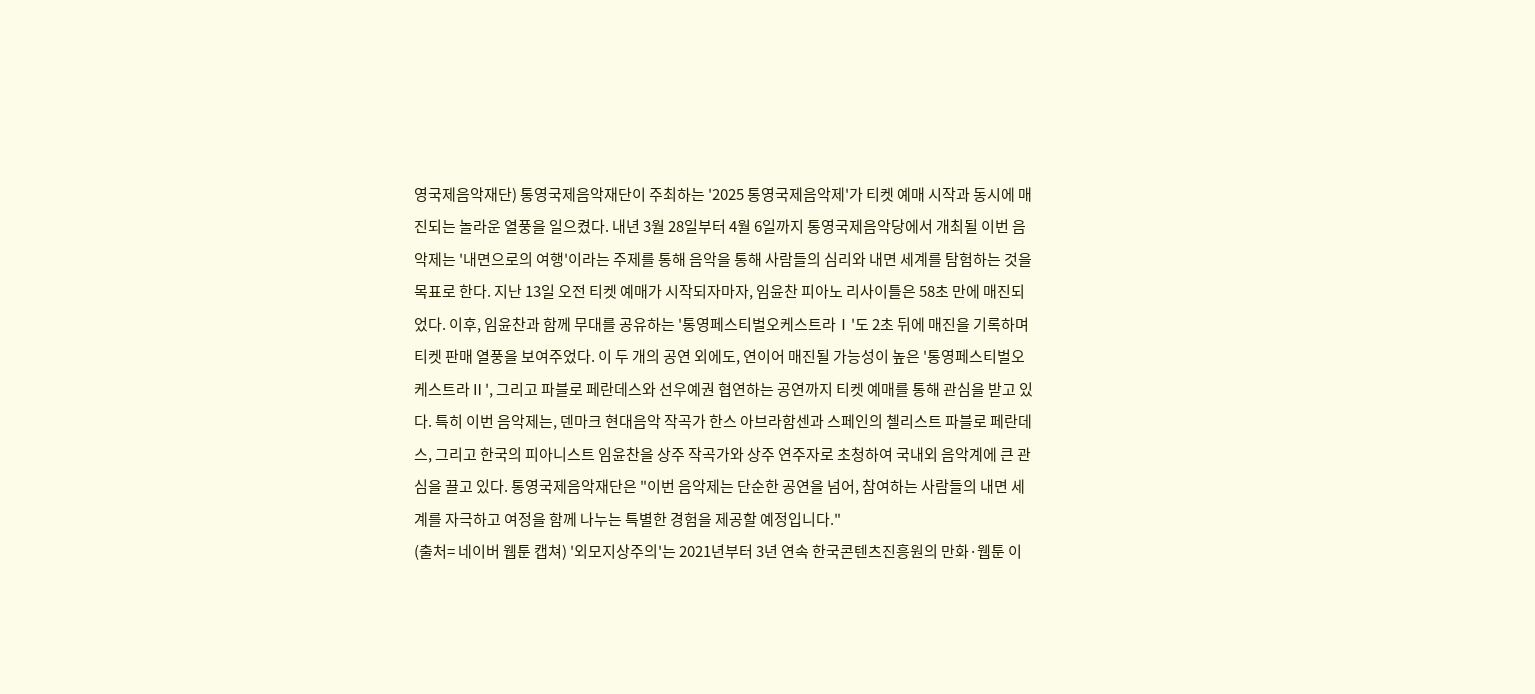영국제음악재단) 통영국제음악재단이 주최하는 '2025 통영국제음악제'가 티켓 예매 시작과 동시에 매진되는 놀라운 열풍을 일으켰다. 내년 3월 28일부터 4월 6일까지 통영국제음악당에서 개최될 이번 음악제는 '내면으로의 여행'이라는 주제를 통해 음악을 통해 사람들의 심리와 내면 세계를 탐험하는 것을 목표로 한다. 지난 13일 오전 티켓 예매가 시작되자마자, 임윤찬 피아노 리사이틀은 58초 만에 매진되었다. 이후, 임윤찬과 함께 무대를 공유하는 '통영페스티벌오케스트라Ⅰ'도 2초 뒤에 매진을 기록하며 티켓 판매 열풍을 보여주었다. 이 두 개의 공연 외에도, 연이어 매진될 가능성이 높은 '통영페스티벌오케스트라Ⅱ', 그리고 파블로 페란데스와 선우예권 협연하는 공연까지 티켓 예매를 통해 관심을 받고 있다. 특히 이번 음악제는, 덴마크 현대음악 작곡가 한스 아브라함센과 스페인의 첼리스트 파블로 페란데스, 그리고 한국의 피아니스트 임윤찬을 상주 작곡가와 상주 연주자로 초청하여 국내외 음악계에 큰 관심을 끌고 있다. 통영국제음악재단은 "이번 음악제는 단순한 공연을 넘어, 참여하는 사람들의 내면 세계를 자극하고 여정을 함께 나누는 특별한 경험을 제공할 예정입니다."
(출처= 네이버 웹툰 캡쳐) '외모지상주의'는 2021년부터 3년 연속 한국콘텐츠진흥원의 만화·웹툰 이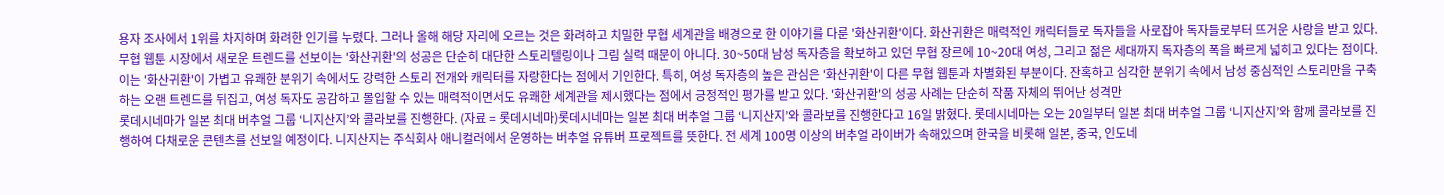용자 조사에서 1위를 차지하며 화려한 인기를 누렸다. 그러나 올해 해당 자리에 오르는 것은 화려하고 치밀한 무협 세계관을 배경으로 한 이야기를 다룬 '화산귀환'이다. 화산귀환은 매력적인 캐릭터들로 독자들을 사로잡아 독자들로부터 뜨거운 사랑을 받고 있다. 무협 웹툰 시장에서 새로운 트렌드를 선보이는 '화산귀환'의 성공은 단순히 대단한 스토리텔링이나 그림 실력 때문이 아니다. 30~50대 남성 독자층을 확보하고 있던 무협 장르에 10~20대 여성, 그리고 젊은 세대까지 독자층의 폭을 빠르게 넓히고 있다는 점이다. 이는 '화산귀환'이 가볍고 유쾌한 분위기 속에서도 강력한 스토리 전개와 캐릭터를 자랑한다는 점에서 기인한다. 특히, 여성 독자층의 높은 관심은 '화산귀환'이 다른 무협 웹툰과 차별화된 부분이다. 잔혹하고 심각한 분위기 속에서 남성 중심적인 스토리만을 구축하는 오랜 트렌드를 뒤집고, 여성 독자도 공감하고 몰입할 수 있는 매력적이면서도 유쾌한 세계관을 제시했다는 점에서 긍정적인 평가를 받고 있다. '화산귀환'의 성공 사례는 단순히 작품 자체의 뛰어난 성격만
롯데시네마가 일본 최대 버추얼 그룹 ‘니지산지’와 콜라보를 진행한다. (자료 = 롯데시네마)롯데시네마는 일본 최대 버추얼 그룹 ‘니지산지’와 콜라보를 진행한다고 16일 밝혔다. 롯데시네마는 오는 20일부터 일본 최대 버추얼 그룹 ‘니지산지’와 함께 콜라보를 진행하여 다채로운 콘텐츠를 선보일 예정이다. 니지산지는 주식회사 애니컬러에서 운영하는 버추얼 유튜버 프로젝트를 뜻한다. 전 세계 100명 이상의 버추얼 라이버가 속해있으며 한국을 비롯해 일본, 중국, 인도네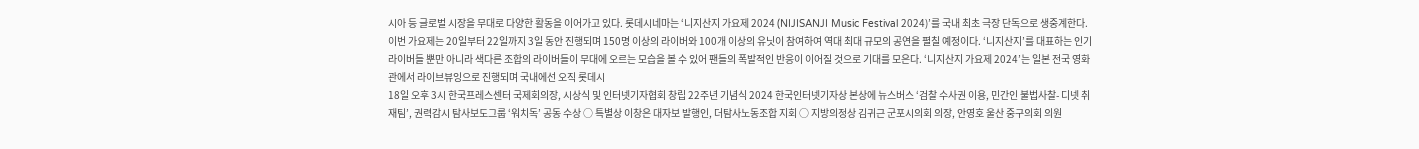시아 등 글로벌 시장을 무대로 다양한 활동을 이어가고 있다. 롯데시네마는 ‘니지산지 가요제 2024 (NIJISANJI Music Festival 2024)’를 국내 최초 극장 단독으로 생중계한다. 이번 가요제는 20일부터 22일까지 3일 동안 진행되며 150명 이상의 라이버와 100개 이상의 유닛이 참여하여 역대 최대 규모의 공연을 펼칠 예정이다. ‘니지산지’를 대표하는 인기 라이버들 뿐만 아니라 색다른 조합의 라이버들이 무대에 오르는 모습을 볼 수 있어 팬들의 폭발적인 반응이 이어질 것으로 기대를 모은다. ‘니지산지 가요제 2024’는 일본 전국 영화관에서 라이브뷰잉으로 진행되며 국내에선 오직 롯데시
18일 오후 3시 한국프레스센터 국제회의장, 시상식 및 인터넷기자협회 창립 22주년 기념식 2024 한국인터넷기자상 본상에 뉴스버스 ‘검찰 수사권 이용, 민간인 불법사찰- 디넷 취재팀’, 권력감시 탐사보도그룹 ‘워치독’ 공동 수상 ○ 특별상 이창은 대자보 발행인, 더탐사노동조합 지회 ○ 지방의정상 김귀근 군포시의회 의장, 안영호 울산 중구의회 의원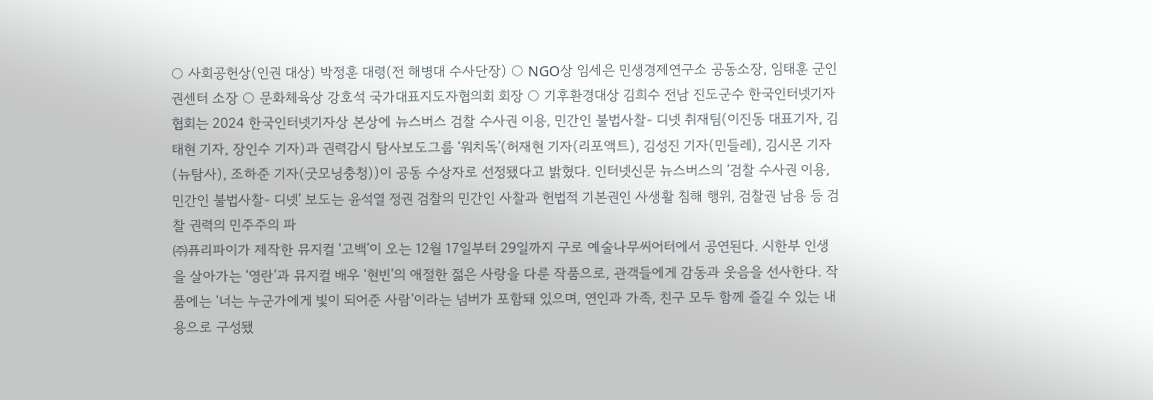○ 사회공헌상(인권 대상) 박정훈 대령(전 해병대 수사단장) ○ NGO상 임세은 민생경제연구소 공동소장, 임태훈 군인권센터 소장 ○ 문화체육상 강호석 국가대표지도자협의회 회장 ○ 기후환경대상 김희수 전남 진도군수 한국인터넷기자협회는 2024 한국인터넷기자상 본상에 뉴스버스 검찰 수사권 이용, 민간인 불법사찰- 디넷 취재팀(이진동 대표기자, 김태현 기자, 장인수 기자)과 권력감시 탐사보도그룹 ‘워치독’(허재현 기자(리포액트), 김성진 기자(민들레), 김시몬 기자(뉴탐사), 조하준 기자(굿모닝충청))이 공동 수상자로 선정됐다고 밝혔다. 인터넷신문 뉴스버스의 ‘검찰 수사권 이용, 민간인 불법사찰- 디넷’ 보도는 윤석열 정권 검찰의 민간인 사찰과 헌법적 기본권인 사생활 침해 행위, 검찰권 남용 등 검찰 권력의 민주주의 파
㈜퓨리파이가 제작한 뮤지컬 ‘고백’이 오는 12월 17일부터 29일까지 구로 예술나무씨어터에서 공연된다. 시한부 인생을 살아가는 ‘영란’과 뮤지컬 배우 ‘현빈’의 애절한 젊은 사랑을 다룬 작품으로, 관객들에게 감동과 웃음을 선사한다. 작품에는 ‘너는 누군가에게 빛이 되어준 사람’이라는 넘버가 포함돼 있으며, 연인과 가족, 친구 모두 함께 즐길 수 있는 내용으로 구성됐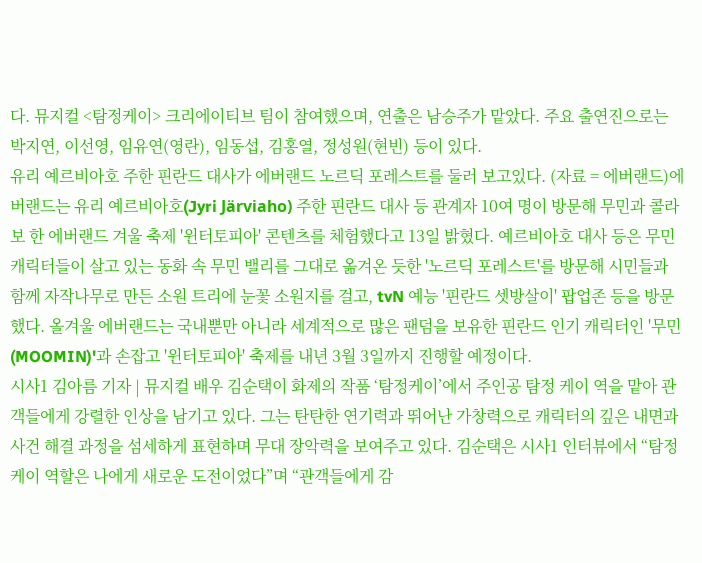다. 뮤지컬 <탐정케이> 크리에이티브 팀이 참여했으며, 연출은 남승주가 맡았다. 주요 출연진으로는 박지연, 이선영, 임유연(영란), 임동섭, 김홍열, 정성원(현빈) 등이 있다.
유리 예르비아호 주한 핀란드 대사가 에버랜드 노르딕 포레스트를 둘러 보고있다. (자료 = 에버랜드)에버랜드는 유리 예르비아호(Jyri Järviaho) 주한 핀란드 대사 등 관계자 10여 명이 방문해 무민과 콜라보 한 에버랜드 겨울 축제 '윈터토피아' 콘텐츠를 체험했다고 13일 밝혔다. 예르비아호 대사 등은 무민 캐릭터들이 살고 있는 동화 속 무민 밸리를 그대로 옮겨온 듯한 '노르딕 포레스트'를 방문해 시민들과 함께 자작나무로 만든 소원 트리에 눈꽃 소원지를 걸고, tvN 예능 '핀란드 셋방살이' 팝업존 등을 방문했다. 올겨울 에버랜드는 국내뿐만 아니라 세계적으로 많은 팬덤을 보유한 핀란드 인기 캐릭터인 '무민(MOOMIN)'과 손잡고 '윈터토피아' 축제를 내년 3월 3일까지 진행할 예정이다.
시사1 김아름 기자 | 뮤지컬 배우 김순택이 화제의 작품 ‘탐정케이’에서 주인공 탐정 케이 역을 맡아 관객들에게 강렬한 인상을 남기고 있다. 그는 탄탄한 연기력과 뛰어난 가창력으로 캐릭터의 깊은 내면과 사건 해결 과정을 섬세하게 표현하며 무대 장악력을 보여주고 있다. 김순택은 시사1 인터뷰에서 “탐정 케이 역할은 나에게 새로운 도전이었다”며 “관객들에게 감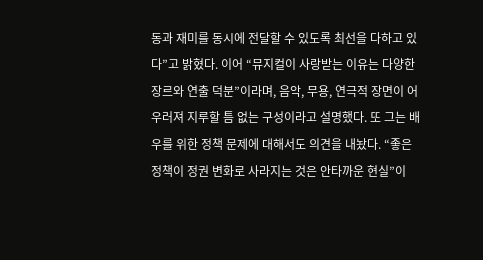동과 재미를 동시에 전달할 수 있도록 최선을 다하고 있다”고 밝혔다. 이어 “뮤지컬이 사랑받는 이유는 다양한 장르와 연출 덕분”이라며, 음악, 무용, 연극적 장면이 어우러져 지루할 틈 없는 구성이라고 설명했다. 또 그는 배우를 위한 정책 문제에 대해서도 의견을 내놨다. “좋은 정책이 정권 변화로 사라지는 것은 안타까운 현실”이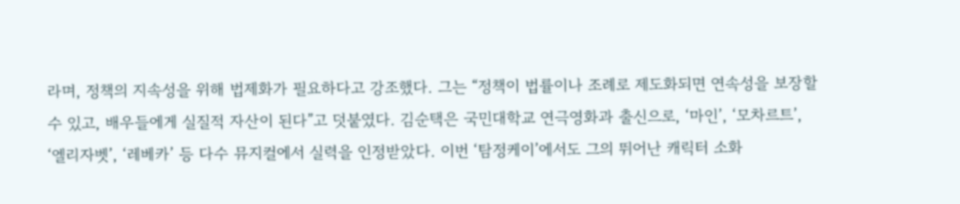라며, 정책의 지속성을 위해 법제화가 필요하다고 강조했다. 그는 “정책이 법률이나 조례로 제도화되면 연속성을 보장할 수 있고, 배우들에게 실질적 자산이 된다”고 덧붙였다. 김순택은 국민대학교 연극영화과 출신으로, ‘마인’, ‘모차르트’, ‘엘리자벳’, ‘레베카’ 등 다수 뮤지컬에서 실력을 인정받았다. 이번 ‘탐정케이’에서도 그의 뛰어난 캐릭터 소화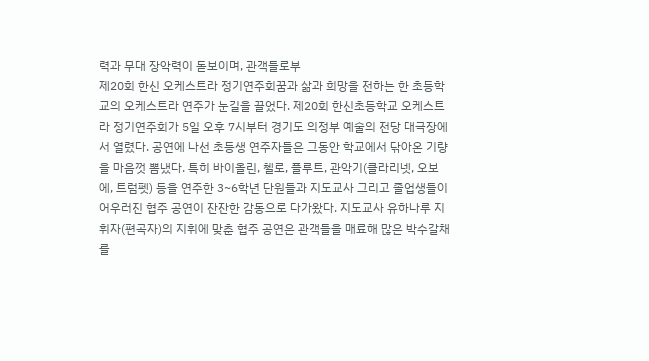력과 무대 장악력이 돋보이며, 관객들로부
제20회 한신 오케스트라 정기연주회꿈과 삶과 희망을 전하는 한 초등학교의 오케스트라 연주가 눈길을 끌었다. 제20회 한신초등학교 오케스트라 정기연주회가 5일 오후 7시부터 경기도 의정부 예술의 전당 대극장에서 열렸다. 공연에 나선 초등생 연주자들은 그동안 학교에서 닦아온 기량을 마음껏 뽐냈다. 특히 바이올린, 첼로, 플루트, 관악기(클라리넷, 오보에, 트럼펫) 등을 연주한 3~6학년 단원들과 지도교사 그리고 졸업생들이 어우러진 협주 공연이 잔잔한 감동으로 다가왔다. 지도교사 유하나루 지휘자(편곡자)의 지휘에 맞춘 협주 공연은 관객들을 매료해 많은 박수갈채를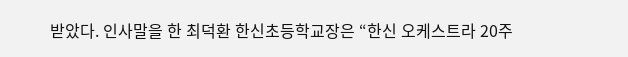받았다. 인사말을 한 최덕환 한신초등학교장은 “한신 오케스트라 20주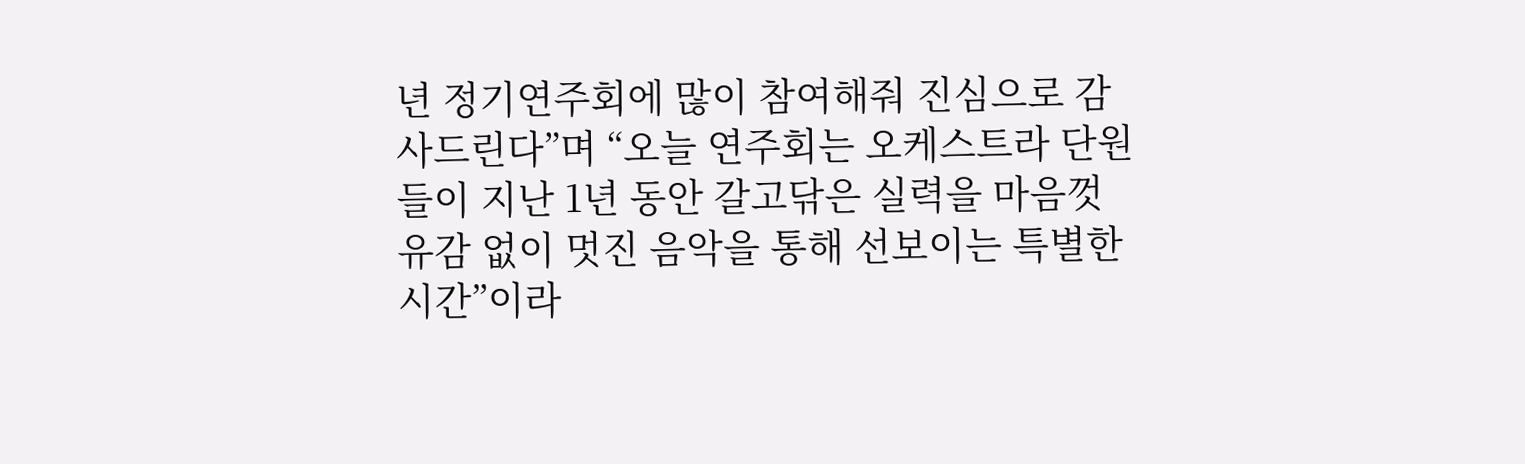년 정기연주회에 많이 참여해줘 진심으로 감사드린다”며 “오늘 연주회는 오케스트라 단원들이 지난 1년 동안 갈고닦은 실력을 마음껏 유감 없이 멋진 음악을 통해 선보이는 특별한 시간”이라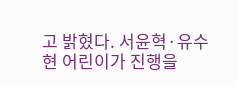고 밝혔다. 서윤혁·유수현 어린이가 진행을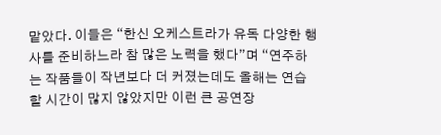맡았다. 이들은 “한신 오케스트라가 유독 다양한 행사를 준비하느라 참 많은 노력을 했다”며 “연주하는 작품들이 작년보다 더 커졌는데도 올해는 연습할 시간이 많지 않았지만 이런 큰 공연장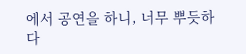에서 공연을 하니, 너무 뿌듯하다